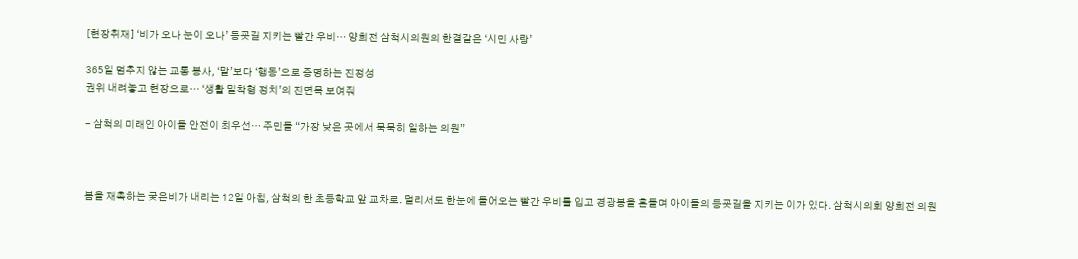[현장취재] ‘비가 오나 눈이 오나’ 등굣길 지키는 빨간 우비… 양희전 삼척시의원의 한결같은 ‘시민 사랑’

365일 멈추지 않는 교통 봉사, ‘말’보다 ‘행동’으로 증명하는 진정성
권위 내려놓고 현장으로… ‘생활 밀착형 정치’의 진면목 보여줘

- 삼척의 미래인 아이들 안전이 최우선… 주민들 “가장 낮은 곳에서 묵묵히 일하는 의원”



봄을 재촉하는 궂은비가 내리는 12일 아침, 삼척의 한 초등학교 앞 교차로. 멀리서도 한눈에 들어오는 빨간 우비를 입고 경광봉을 흔들며 아이들의 등굣길을 지키는 이가 있다. 삼척시의회 양희전 의원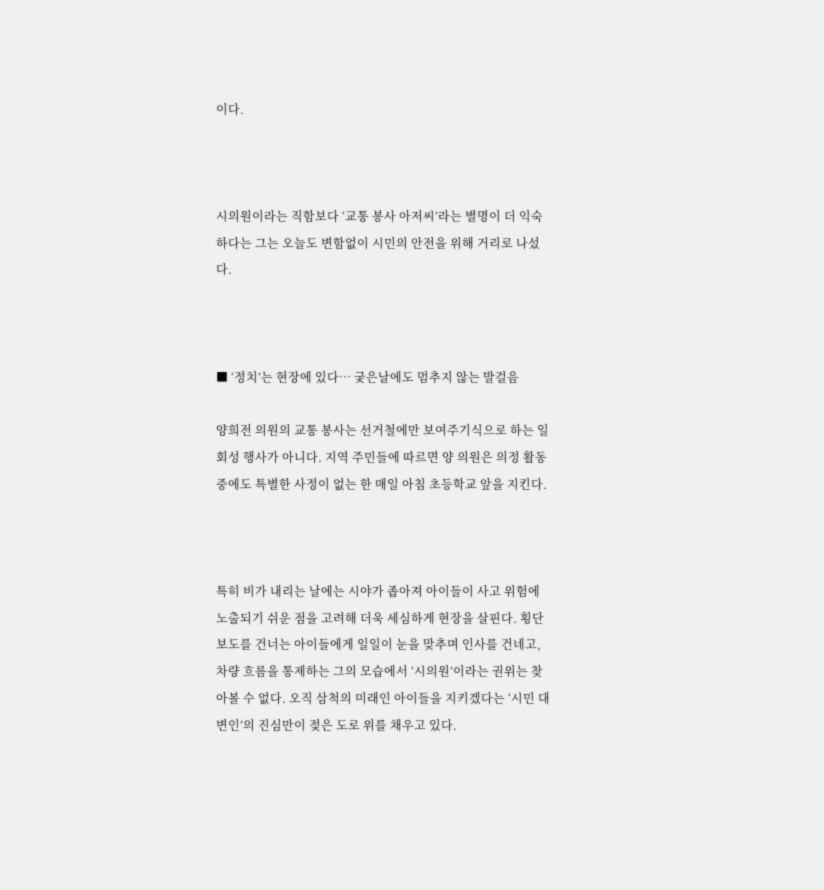이다.



시의원이라는 직함보다 ‘교통 봉사 아저씨’라는 별명이 더 익숙하다는 그는 오늘도 변함없이 시민의 안전을 위해 거리로 나섰다.



■ ‘정치’는 현장에 있다… 궂은날에도 멈추지 않는 발걸음

양희전 의원의 교통 봉사는 선거철에만 보여주기식으로 하는 일회성 행사가 아니다. 지역 주민들에 따르면 양 의원은 의정 활동 중에도 특별한 사정이 없는 한 매일 아침 초등학교 앞을 지킨다.



특히 비가 내리는 날에는 시야가 좁아져 아이들이 사고 위험에 노출되기 쉬운 점을 고려해 더욱 세심하게 현장을 살핀다. 횡단보도를 건너는 아이들에게 일일이 눈을 맞추며 인사를 건네고, 차량 흐름을 통제하는 그의 모습에서 ‘시의원’이라는 권위는 찾아볼 수 없다. 오직 삼척의 미래인 아이들을 지키겠다는 ‘시민 대변인’의 진심만이 젖은 도로 위를 채우고 있다.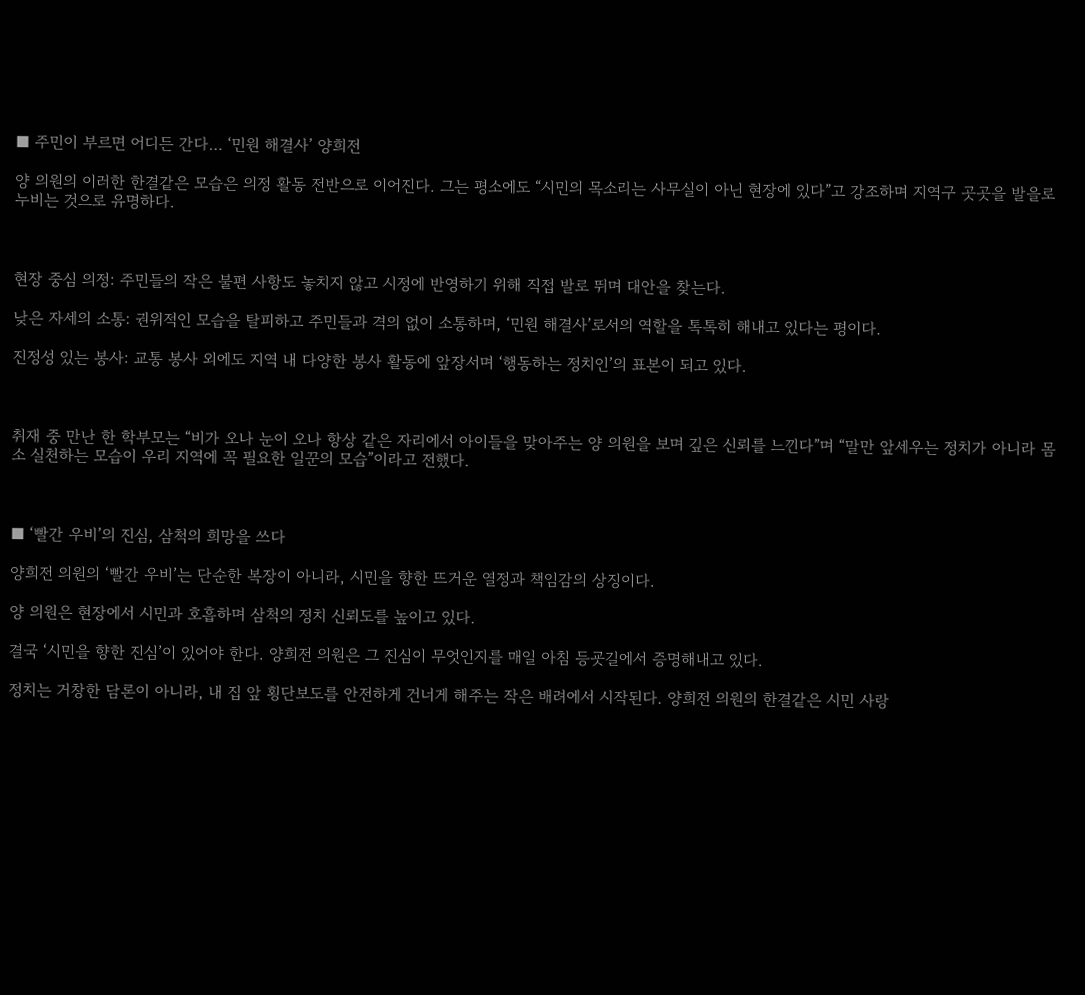■ 주민이 부르면 어디든 간다… ‘민원 해결사’ 양희전

양 의원의 이러한 한결같은 모습은 의정 활동 전반으로 이어진다. 그는 평소에도 “시민의 목소리는 사무실이 아닌 현장에 있다”고 강조하며 지역구 곳곳을 발을로 누비는 것으로 유명하다.



현장 중심 의정: 주민들의 작은 불편 사항도 놓치지 않고 시정에 반영하기 위해 직접 발로 뛰며 대안을 찾는다.

낮은 자세의 소통: 권위적인 모습을 탈피하고 주민들과 격의 없이 소통하며, ‘민원 해결사’로서의 역할을 톡톡히 해내고 있다는 평이다.

진정성 있는 봉사: 교통 봉사 외에도 지역 내 다양한 봉사 활동에 앞장서며 ‘행동하는 정치인’의 표본이 되고 있다.



취재 중 만난 한 학부모는 “비가 오나 눈이 오나 항상 같은 자리에서 아이들을 맞아주는 양 의원을 보며 깊은 신뢰를 느낀다”며 “말만 앞세우는 정치가 아니라 몸소 실천하는 모습이 우리 지역에 꼭 필요한 일꾼의 모습”이라고 전했다.



■ ‘빨간 우비’의 진심, 삼척의 희망을 쓰다

양희전 의원의 ‘빨간 우비’는 단순한 복장이 아니라, 시민을 향한 뜨거운 열정과 책임감의 상징이다.

양 의원은 현장에서 시민과 호흡하며 삼척의 정치 신뢰도를 높이고 있다.

결국 ‘시민을 향한 진심’이 있어야 한다. 양희전 의원은 그 진심이 무엇인지를 매일 아침 등굣길에서 증명해내고 있다.

정치는 거창한 담론이 아니라, 내 집 앞 횡단보도를 안전하게 건너게 해주는 작은 배려에서 시작된다. 양희전 의원의 한결같은 시민 사랑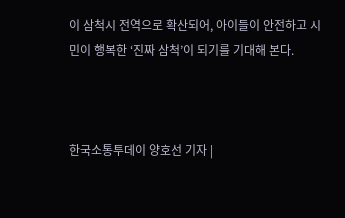이 삼척시 전역으로 확산되어, 아이들이 안전하고 시민이 행복한 ‘진짜 삼척’이 되기를 기대해 본다.



한국소통투데이 양호선 기자 |